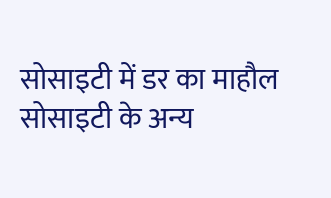सोसाइटी में डर का माहौल
सोसाइटी के अन्य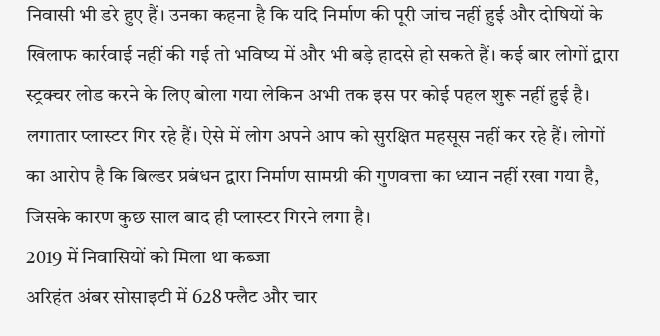निवासी भी डरे हुए हैं। उनका कहना है कि यदि निर्माण की पूरी जांच नहीं हुई और दोषियों के खिलाफ कार्रवाई नहीं की गई तो भविष्य में और भी बड़े हादसे हो सकते हैं। कई बार लोगों द्वारा स्ट्रक्चर लोड करने के लिए बोला गया लेकिन अभी तक इस पर कोई पहल शुरू नहीं हुई है। लगातार प्लास्टर गिर रहे हैं। ऐसे में लोग अपने आप को सुरक्षित महसूस नहीं कर रहे हैं। लोगों का आरोप है कि बिल्डर प्रबंधन द्वारा निर्माण सामग्री की गुणवत्ता का ध्यान नहीं रखा गया है, जिसके कारण कुछ साल बाद ही प्लास्टर गिरने लगा है।
2019 में निवासियों को मिला था कब्जा
अरिहंत अंबर सोसाइटी में 628 फ्लैट और चार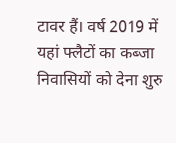टावर हैं। वर्ष 2019 में यहां फ्लैटों का कब्जा निवासियों को देना शुरु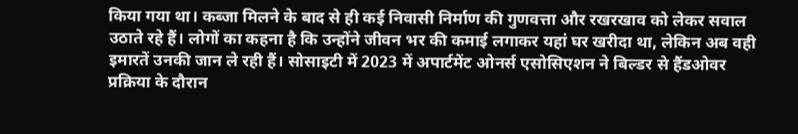किया गया था। कब्जा मिलने के बाद से ही कई निवासी निर्माण की गुणवत्ता और रखरखाव को लेकर सवाल उठाते रहे हैं। लोगों का कहना है कि उन्होंने जीवन भर की कमाई लगाकर यहां घर खरीदा था, लेकिन अब वही इमारतें उनकी जान ले रही हैं। सोसाइटी में 2023 में अपार्टमेंट ओनर्स एसोसिएशन ने बिल्डर से हैंडओवर प्रक्रिया के दौरान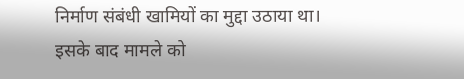निर्माण संबंधी खामियों का मुद्दा उठाया था।
इसके बाद मामले को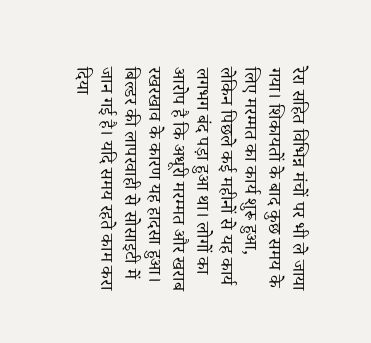रेरा सहित विभिन्न मंचों पर भी ले जाया गया। शिकायतों के बाद कुछ समय के लिए मरम्मत का कार्य शुरू हुआ, लेकिन पिछले कई महीनों से यह कार्य लगभग बंद पड़ा हुआ था। लोगों का आरोप है कि अधूरी मरम्मत और खराब रखरखाव के कारण यह हादसा हुआ।
बिल्डर की लापरवाही से सोसाइटी में जान गई है। यदि समय रहते काम करा दिया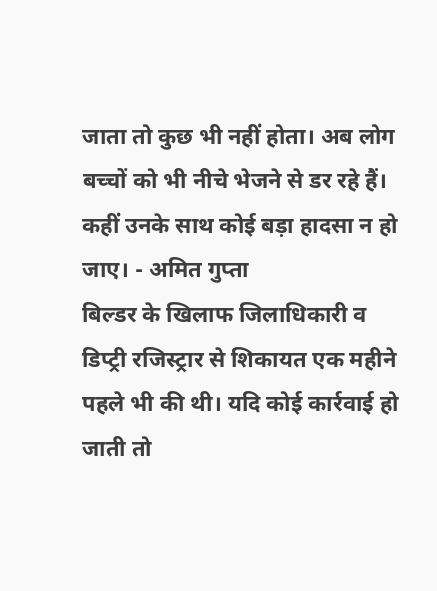जाता तो कुछ भी नहीं होता। अब लोग बच्चों को भी नीचे भेजने से डर रहे हैं। कहीं उनके साथ कोई बड़ा हादसा न हो जाए। - अमित गुप्ता
बिल्डर के खिलाफ जिलाधिकारी व डिप्ट्री रजिस्ट्रार से शिकायत एक महीने पहले भी की थी। यदि कोई कार्रवाई हो जाती तो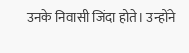उनके निवासी जिंदा होते। उन्होंने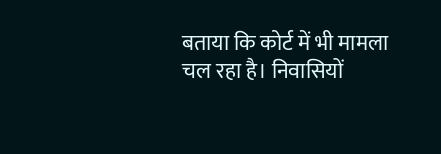बताया कि कोर्ट में भी मामला चल रहा है। निवासियों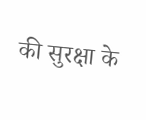की सुरक्षा के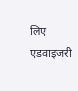लिए एडवाइजरी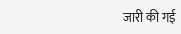जारी की गई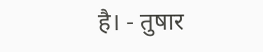है। - तुषार